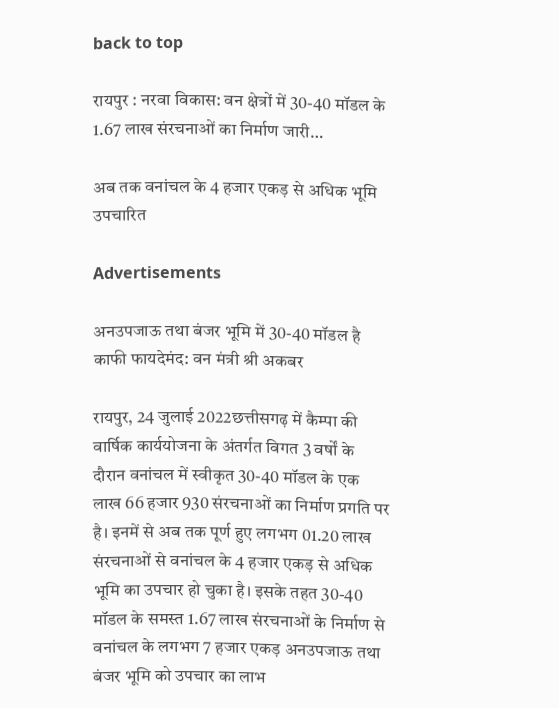back to top

रायपुर : नरवा विकास: वन क्षेत्रों में 30-40 मॉडल के 1.67 लाख संरचनाओं का निर्माण जारी…

अब तक वनांचल के 4 हजार एकड़ से अधिक भूमि उपचारित

Advertisements

अनउपजाऊ तथा बंजर भूमि में 30-40 मॉडल है काफी फायदेमंद: वन मंत्री श्री अकबर

रायपुर, 24 जुलाई 2022छत्तीसगढ़ में कैम्पा की वार्षिक कार्ययोजना के अंतर्गत विगत 3 वर्षों के दौरान वनांचल में स्वीकृत 30-40 मॉडल के एक लाख 66 हजार 930 संरचनाओं का निर्माण प्रगति पर है। इनमें से अब तक पूर्ण हुए लगभग 01.20 लाख संरचनाओं से वनांचल के 4 हजार एकड़ से अधिक भूमि का उपचार हो चुका है। इसके तहत 30-40 मॉडल के समस्त 1.67 लाख संरचनाओं के निर्माण से वनांचल के लगभग 7 हजार एकड़ अनउपजाऊ तथा बंजर भूमि को उपचार का लाभ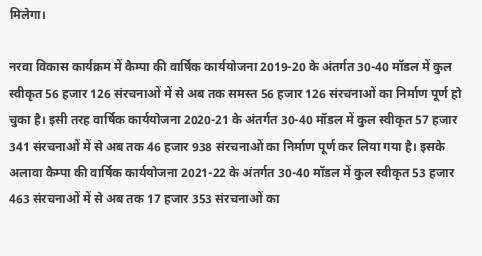मिलेगा।

नरवा विकास कार्यक्रम में कैम्पा की वार्षिक कार्ययोजना 2019-20 के अंतर्गत 30-40 मॉडल में कुल स्वीकृत 56 हजार 126 संरचनाओं में से अब तक समस्त 56 हजार 126 संरचनाओं का निर्माण पूर्ण हो चुका है। इसी तरह वार्षिक कार्ययोजना 2020-21 के अंतर्गत 30-40 मॉडल में कुल स्वीकृत 57 हजार 341 संरचनाओं में से अब तक 46 हजार 938 संरचनाओं का निर्माण पूर्ण कर लिया गया है। इसके अलावा कैम्पा की वार्षिक कार्ययोजना 2021-22 के अंतर्गत 30-40 मॉडल में कुल स्वीकृत 53 हजार 463 संरचनाओं में से अब तक 17 हजार 353 संरचनाओं का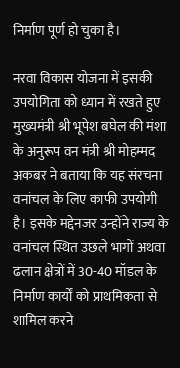निर्माण पूर्ण हो चुका है।

नरवा विकास योजना में इसकी उपयोगिता को ध्यान में रखते हुए मुख्यमंत्री श्री भूपेश बघेल की मंशा के अनुरूप वन मंत्री श्री मोहम्मद अकबर ने बताया कि यह संरचना वनांचल के लिए काफी उपयोगी है। इसके मद्देनजर उन्होंने राज्य के वनांचल स्थित उछले भागों अथवा ढलान क्षेत्रों में 30-40 मॉडल के निर्माण कार्यों को प्राथमिकता से शामिल करने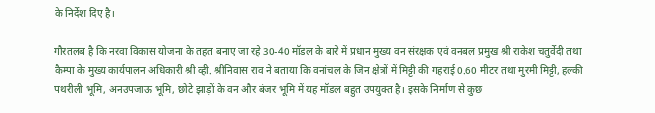के निर्देश दिए है।

गौरतलब है कि नरवा विकास योजना के तहत बनाए जा रहे 30-40 मॉडल के बारे में प्रधान मुख्य वन संरक्षक एवं वनबल प्रमुख श्री राकेश चतुर्वेदी तथा कैम्पा के मुख्य कार्यपालन अधिकारी श्री व्ही. श्रीनिवास राव ने बताया कि वनांचल के जिन क्षेत्रों में मिट्टी की गहराई 0.60 मीटर तथा मुरमी मिट्टी, हल्की पथरीली भूमि, अनउपजाऊ भूमि, छोटे झाड़ों के वन और बंजर भूमि में यह मॉडल बहुत उपयुक्त है। इसके निर्माण से कुछ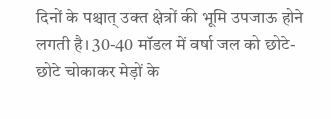दिनों के पश्चात् उक्त क्षेत्रों की भूमि उपजाऊ होने लगती है। 30-40 मॉडल में वर्षा जल को छोटे-छोटे चोकाकर मेड़ों के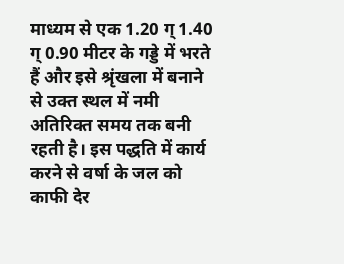माध्यम से एक 1.20 ग् 1.40 ग् 0.90 मीटर के गड्डे में भरते हैं और इसे श्रृंखला में बनाने से उक्त स्थल में नमी अतिरिक्त समय तक बनी रहती है। इस पद्धति में कार्य करने से वर्षा के जल को काफी देर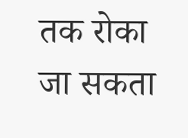तक रोका जा सकता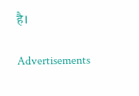है।

Advertisements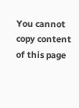You cannot copy content of this page